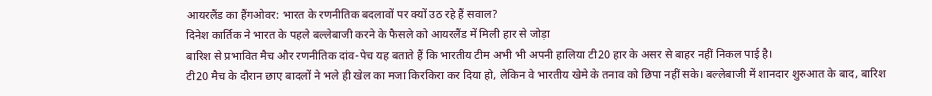आयरलैंड का हैंगओवर: भारत के रणनीतिक बदलावों पर क्यों उठ रहे हैं सवाल?
दिनेश कार्तिक ने भारत के पहले बल्लेबाजी करने के फैसले को आयरलैंड में मिली हार से जोड़ा
बारिश से प्रभावित मैच और रणनीतिक दांव-पेच यह बताते हैं कि भारतीय टीम अभी भी अपनी हालिया टी20 हार के असर से बाहर नहीं निकल पाई है।
टी20 मैच के दौरान छाए बादलों ने भले ही खेल का मजा किरकिरा कर दिया हो, लेकिन वे भारतीय खेमे के तनाव को छिपा नहीं सके। बल्लेबाजी में शानदार शुरुआत के बाद, बारिश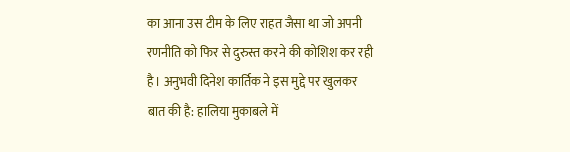का आना उस टीम के लिए राहत जैसा था जो अपनी रणनीति को फिर से दुरुस्त करने की कोशिश कर रही है। अनुभवी दिनेश कार्तिक ने इस मुद्दे पर खुलकर बात की है: हालिया मुकाबले में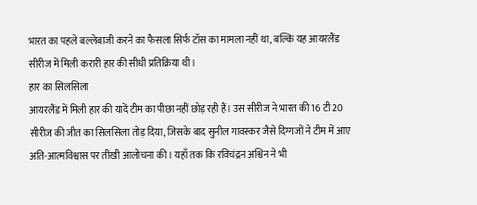भारत का पहले बल्लेबाजी करने का फैसला सिर्फ टॉस का मामला नहीं था, बल्कि यह आयरलैंड सीरीज में मिली करारी हार की सीधी प्रतिक्रिया थी।
हार का सिलसिला
आयरलैंड में मिली हार की यादें टीम का पीछा नहीं छोड़ रही हैं। उस सीरीज ने भारत की 16 टी20 सीरीज की जीत का सिलसिला तोड़ दिया, जिसके बाद सुनील गावस्कर जैसे दिग्गजों ने टीम में आए अति-आत्मविश्वास पर तीखी आलोचना की। यहाँ तक कि रविचंद्रन अश्विन ने भी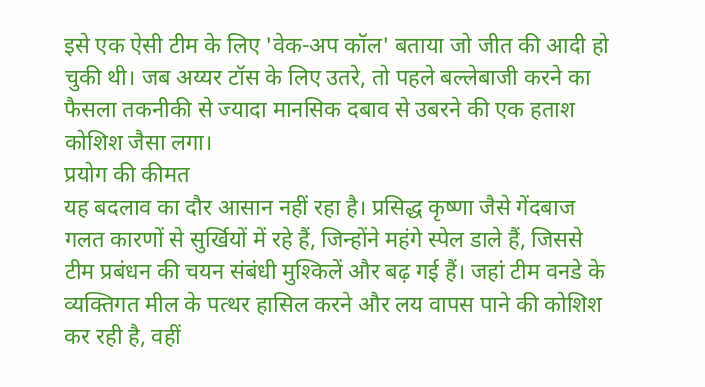इसे एक ऐसी टीम के लिए 'वेक-अप कॉल' बताया जो जीत की आदी हो चुकी थी। जब अय्यर टॉस के लिए उतरे, तो पहले बल्लेबाजी करने का फैसला तकनीकी से ज्यादा मानसिक दबाव से उबरने की एक हताश कोशिश जैसा लगा।
प्रयोग की कीमत
यह बदलाव का दौर आसान नहीं रहा है। प्रसिद्ध कृष्णा जैसे गेंदबाज गलत कारणों से सुर्खियों में रहे हैं, जिन्होंने महंगे स्पेल डाले हैं, जिससे टीम प्रबंधन की चयन संबंधी मुश्किलें और बढ़ गई हैं। जहां टीम वनडे के व्यक्तिगत मील के पत्थर हासिल करने और लय वापस पाने की कोशिश कर रही है, वहीं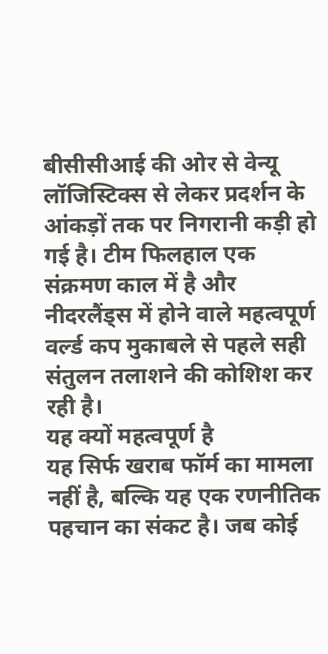बीसीसीआई की ओर से वेन्यू लॉजिस्टिक्स से लेकर प्रदर्शन के आंकड़ों तक पर निगरानी कड़ी हो गई है। टीम फिलहाल एक संक्रमण काल में है और नीदरलैंड्स में होने वाले महत्वपूर्ण वर्ल्ड कप मुकाबले से पहले सही संतुलन तलाशने की कोशिश कर रही है।
यह क्यों महत्वपूर्ण है
यह सिर्फ खराब फॉर्म का मामला नहीं है, बल्कि यह एक रणनीतिक पहचान का संकट है। जब कोई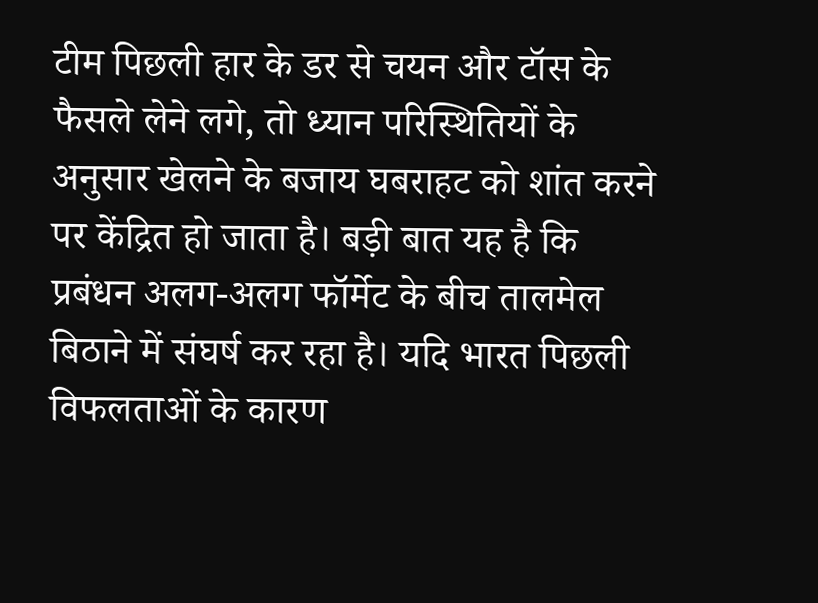टीम पिछली हार के डर से चयन और टॉस के फैसले लेने लगे, तो ध्यान परिस्थितियों के अनुसार खेलने के बजाय घबराहट को शांत करने पर केंद्रित हो जाता है। बड़ी बात यह है कि प्रबंधन अलग-अलग फॉर्मेट के बीच तालमेल बिठाने में संघर्ष कर रहा है। यदि भारत पिछली विफलताओं के कारण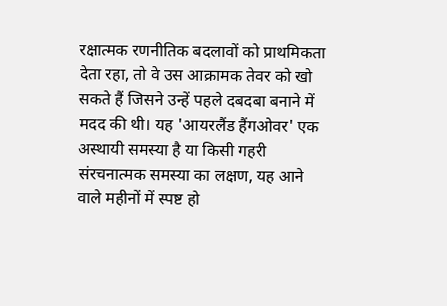रक्षात्मक रणनीतिक बदलावों को प्राथमिकता देता रहा, तो वे उस आक्रामक तेवर को खो सकते हैं जिसने उन्हें पहले दबदबा बनाने में मदद की थी। यह 'आयरलैंड हैंगओवर' एक अस्थायी समस्या है या किसी गहरी संरचनात्मक समस्या का लक्षण, यह आने वाले महीनों में स्पष्ट हो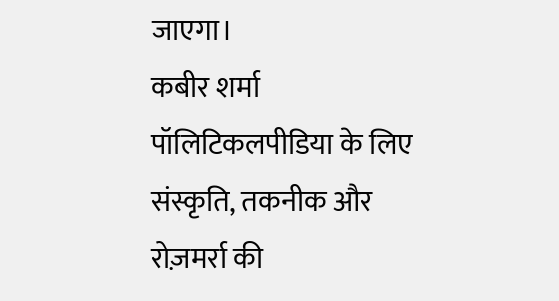जाएगा।
कबीर शर्मा पॉलिटिकलपीडिया के लिए संस्कृति, तकनीक और रोज़मर्रा की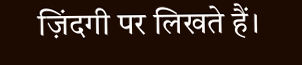ज़िंदगी पर लिखते हैं।